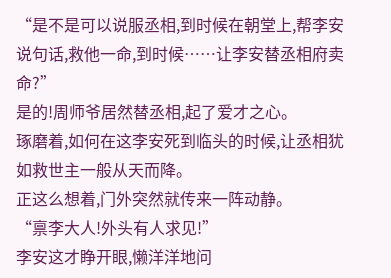“是不是可以说服丞相,到时候在朝堂上,帮李安说句话,救他一命,到时候……让李安替丞相府卖命?”
是的!周师爷居然替丞相,起了爱才之心。
琢磨着,如何在这李安死到临头的时候,让丞相犹如救世主一般从天而降。
正这么想着,门外突然就传来一阵动静。
“禀李大人!外头有人求见!”
李安这才睁开眼,懒洋洋地问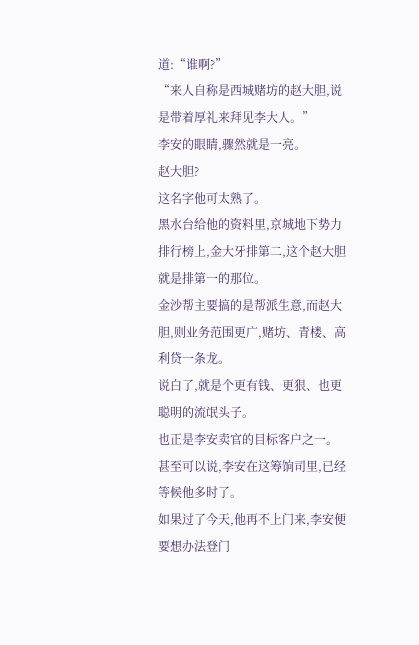道:“谁啊?”
“来人自称是西城赌坊的赵大胆,说是带着厚礼来拜见李大人。”
李安的眼睛,骤然就是一亮。
赵大胆?
这名字他可太熟了。
黑水台给他的资料里,京城地下势力排行榜上,金大牙排第二,这个赵大胆就是排第一的那位。
金沙帮主要搞的是帮派生意,而赵大胆,则业务范围更广,赌坊、青楼、高利贷一条龙。
说白了,就是个更有钱、更狠、也更聪明的流氓头子。
也正是李安卖官的目标客户之一。
甚至可以说,李安在这筹饷司里,已经等候他多时了。
如果过了今天,他再不上门来,李安便要想办法登门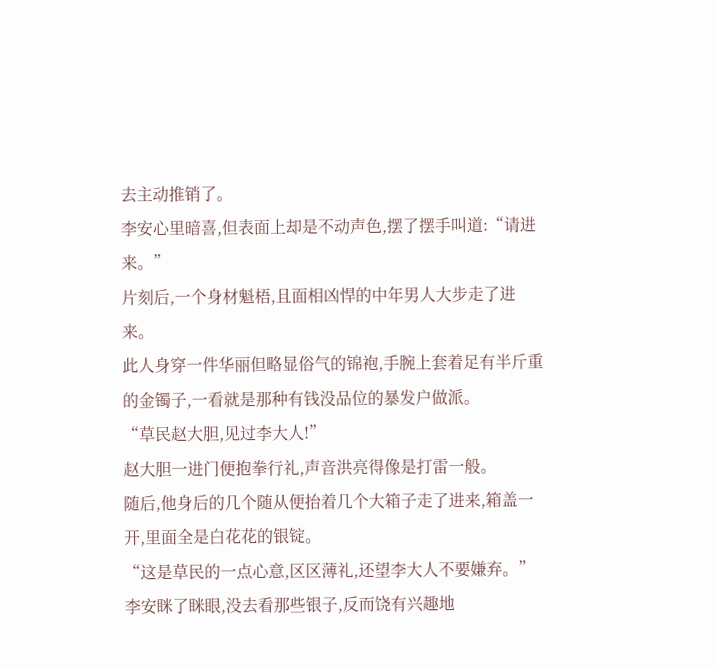去主动推销了。
李安心里暗喜,但表面上却是不动声色,摆了摆手叫道:“请进来。”
片刻后,一个身材魁梧,且面相凶悍的中年男人大步走了进来。
此人身穿一件华丽但略显俗气的锦袍,手腕上套着足有半斤重的金镯子,一看就是那种有钱没品位的暴发户做派。
“草民赵大胆,见过李大人!”
赵大胆一进门便抱拳行礼,声音洪亮得像是打雷一般。
随后,他身后的几个随从便抬着几个大箱子走了进来,箱盖一开,里面全是白花花的银锭。
“这是草民的一点心意,区区薄礼,还望李大人不要嫌弃。”
李安眯了眯眼,没去看那些银子,反而饶有兴趣地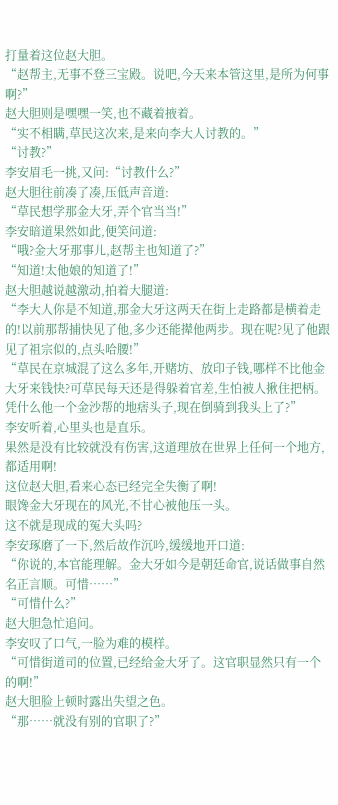打量着这位赵大胆。
“赵帮主,无事不登三宝殿。说吧,今天来本管这里,是所为何事啊?”
赵大胆则是嘿嘿一笑,也不藏着掖着。
“实不相瞒,草民这次来,是来向李大人讨教的。”
“讨教?”
李安眉毛一挑,又问:“讨教什么?”
赵大胆往前凑了凑,压低声音道:
“草民想学那金大牙,弄个官当当!”
李安暗道果然如此,便笑问道:
“哦?金大牙那事儿,赵帮主也知道了?”
“知道!太他娘的知道了!”
赵大胆越说越激动,拍着大腿道:
“李大人你是不知道,那金大牙这两天在街上走路都是横着走的!以前那帮捕快见了他,多少还能撵他两步。现在呢?见了他跟见了祖宗似的,点头哈腰!”
“草民在京城混了这么多年,开赌坊、放印子钱,哪样不比他金大牙来钱快?可草民每天还是得躲着官差,生怕被人揪住把柄。凭什么他一个金沙帮的地痞头子,现在倒骑到我头上了?”
李安听着,心里头也是直乐。
果然是没有比较就没有伤害,这道理放在世界上任何一个地方,都适用啊!
这位赵大胆,看来心态已经完全失衡了啊!
眼馋金大牙现在的风光,不甘心被他压一头。
这不就是现成的冤大头吗?
李安琢磨了一下,然后故作沉吟,缓缓地开口道:
“你说的,本官能理解。金大牙如今是朝廷命官,说话做事自然名正言顺。可惜……”
“可惜什么?”
赵大胆急忙追问。
李安叹了口气,一脸为难的模样。
“可惜街道司的位置,已经给金大牙了。这官职显然只有一个的啊!”
赵大胆脸上顿时露出失望之色。
“那……就没有别的官职了?”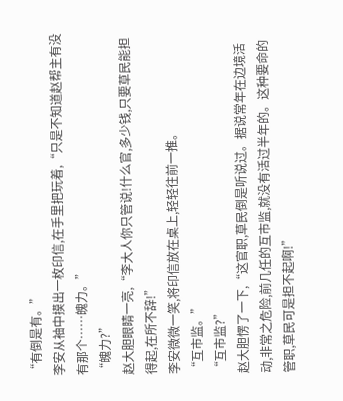“有倒是有。”
李安从袖中摸出一枚印信,在手里把玩着,“只是不知道赵帮主有没有那个……魄力。”
“魄力?”
赵大胆眼睛一亮,“李大人你只管说!什么官,多少钱,只要草民能担得起,在所不辞!”
李安微微一笑,将印信放在桌上,轻轻往前一推。
“互市监。”
“互市监?”
赵大胆愣了一下,“这官职,草民倒是听说过。据说常年在边境活动,非常之危险,前几任的互市监,就没有活过半年的。这种要命的管职,草民可是担不起啊!”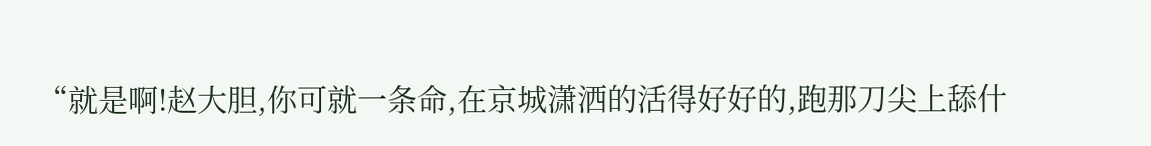“就是啊!赵大胆,你可就一条命,在京城潇洒的活得好好的,跑那刀尖上舔什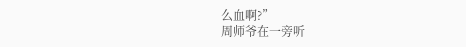么血啊?”
周师爷在一旁听